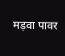मड़वा पावर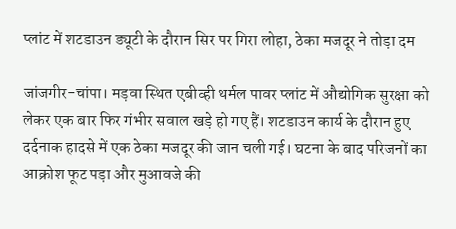प्लांट में शटडाउन ड्यूटी के दौरान सिर पर गिरा लोहा, ठेका मजदूर ने तोड़ा दम

जांजगीर-चांपा। मड़वा स्थित एबीव्ही थर्मल पावर प्लांट में औद्योगिक सुरक्षा को लेकर एक बार फिर गंभीर सवाल खड़े हो गए हैं। शटडाउन कार्य के दौरान हुए दर्दनाक हादसे में एक ठेका मजदूर की जान चली गई। घटना के बाद परिजनों का आक्रोश फूट पड़ा और मुआवजे की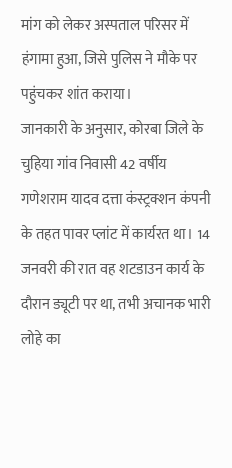मांग को लेकर अस्पताल परिसर में हंगामा हुआ, जिसे पुलिस ने मौके पर पहुंचकर शांत कराया।
जानकारी के अनुसार, कोरबा जिले के चुहिया गांव निवासी 42 वर्षीय गणेशराम यादव दत्ता कंस्ट्रक्शन कंपनी के तहत पावर प्लांट में कार्यरत था। 14 जनवरी की रात वह शटडाउन कार्य के दौरान ड्यूटी पर था, तभी अचानक भारी लोहे का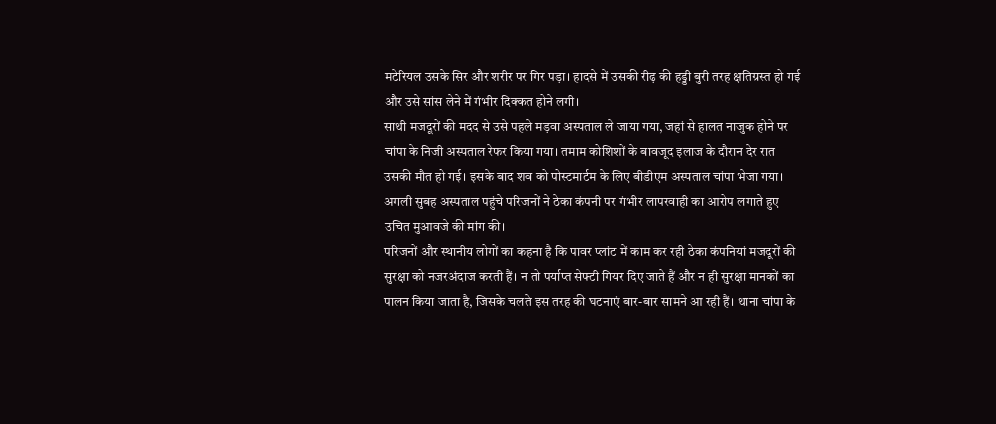मटेरियल उसके सिर और शरीर पर गिर पड़ा। हादसे में उसकी रीढ़ की हड्डी बुरी तरह क्षतिग्रस्त हो गई और उसे सांस लेने में गंभीर दिक्कत होने लगी।
साथी मजदूरों की मदद से उसे पहले मड़वा अस्पताल ले जाया गया, जहां से हालत नाजुक होने पर चांपा के निजी अस्पताल रेफर किया गया। तमाम कोशिशों के बावजूद इलाज के दौरान देर रात उसकी मौत हो गई। इसके बाद शव को पोस्टमार्टम के लिए बीडीएम अस्पताल चांपा भेजा गया। अगली सुबह अस्पताल पहुंचे परिजनों ने ठेका कंपनी पर गंभीर लापरवाही का आरोप लगाते हुए उचित मुआवजे की मांग की।
परिजनों और स्थानीय लोगों का कहना है कि पावर प्लांट में काम कर रही ठेका कंपनियां मजदूरों की सुरक्षा को नजरअंदाज करती हैं। न तो पर्याप्त सेफ्टी गियर दिए जाते हैं और न ही सुरक्षा मानकों का पालन किया जाता है, जिसके चलते इस तरह की घटनाएं बार-बार सामने आ रही हैं। थाना चांपा के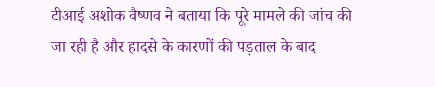टीआई अशोक वैष्णव ने बताया कि पूरे मामले की जांच की जा रही है और हादसे के कारणों की पड़ताल के बाद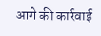आगे की कार्रवाई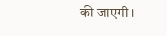की जाएगी।